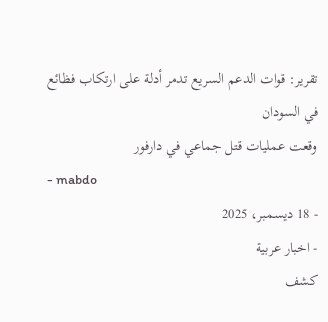تقرير: قوات الدعم السريع تدمر أدلة على ارتكاب فظائع في السودان
وقعت عمليات قتل جماعي في دارفور
- mabdo
- 18 ديسمبر، 2025
- اخبار عربية
كشف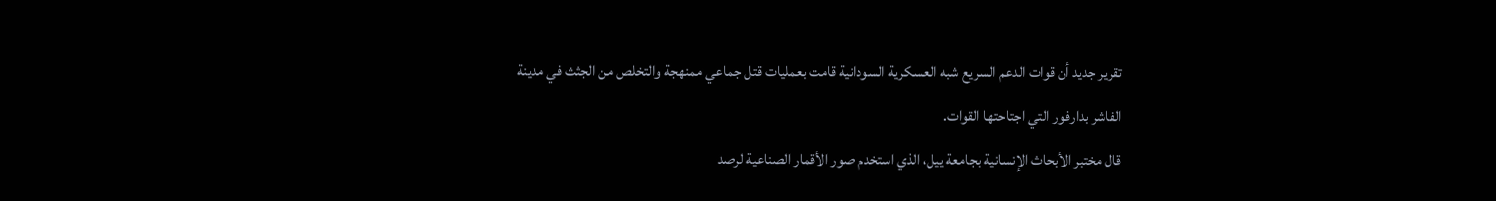تقرير جديد أن قوات الدعم السريع شبه العسكرية السودانية قامت بعمليات قتل جماعي ممنهجة والتخلص من الجثث في مدينة الفاشر بدارفور التي اجتاحتها القوات.
قال مختبر الأبحاث الإنسانية بجامعة ييل، الذي استخدم صور الأقمار الصناعية لرصد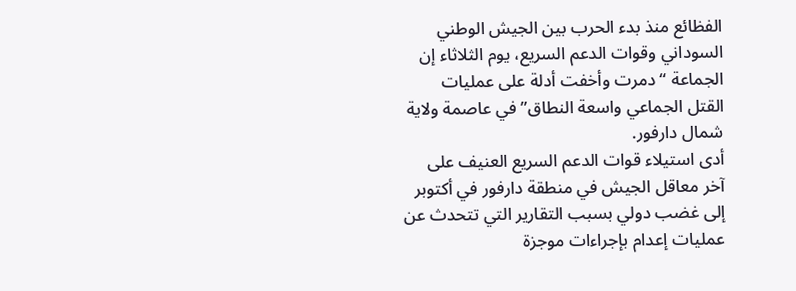الفظائع منذ بدء الحرب بين الجيش الوطني السوداني وقوات الدعم السريع، يوم الثلاثاء إن الجماعة “دمرت وأخفت أدلة على عمليات القتل الجماعي واسعة النطاق” في عاصمة ولاية شمال دارفور.
أدى استيلاء قوات الدعم السريع العنيف على آخر معاقل الجيش في منطقة دارفور في أكتوبر إلى غضب دولي بسبب التقارير التي تتحدث عن عمليات إعدام بإجراءات موجزة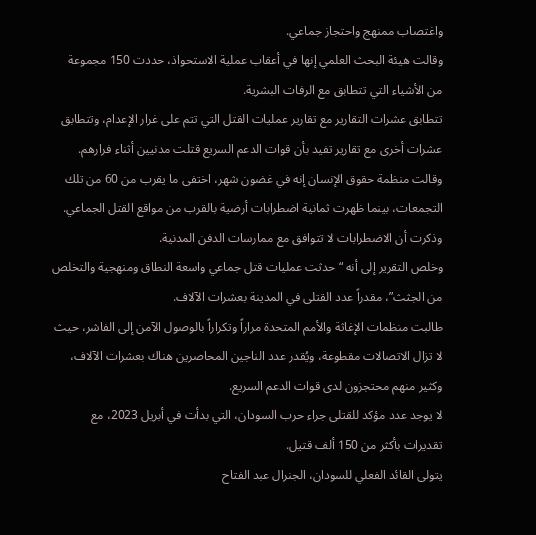واغتصاب ممنهج واحتجاز جماعي.
وقالت هيئة البحث العلمي إنها في أعقاب عملية الاستحواذ، حددت 150 مجموعة من الأشياء التي تتطابق مع الرفات البشرية.
تتطابق عشرات التقارير مع تقارير عمليات القتل التي تتم على غرار الإعدام، وتتطابق عشرات أخرى مع تقارير تفيد بأن قوات الدعم السريع قتلت مدنيين أثناء فرارهم.
وقالت منظمة حقوق الإنسان إنه في غضون شهر، اختفى ما يقرب من 60 من تلك التجمعات، بينما ظهرت ثمانية اضطرابات أرضية بالقرب من مواقع القتل الجماعي.
وذكرت أن الاضطرابات لا تتوافق مع ممارسات الدفن المدنية.
وخلص التقرير إلى أنه “حدثت عمليات قتل جماعي واسعة النطاق ومنهجية والتخلص من الجثث”، مقدراً عدد القتلى في المدينة بعشرات الآلاف.
طالبت منظمات الإغاثة والأمم المتحدة مراراً وتكراراً بالوصول الآمن إلى الفاشر، حيث لا تزال الاتصالات مقطوعة، ويُقدر عدد الناجين المحاصرين هناك بعشرات الآلاف، وكثير منهم محتجزون لدى قوات الدعم السريع.
لا يوجد عدد مؤكد للقتلى جراء حرب السودان، التي بدأت في أبريل 2023، مع تقديرات بأكثر من 150 ألف قتيل.
يتولى القائد الفعلي للسودان، الجنرال عبد الفتاح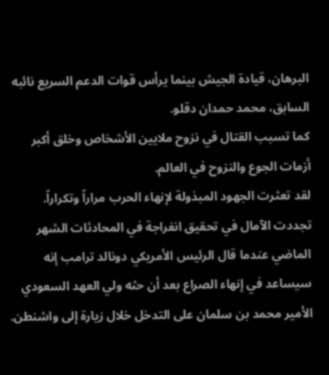البرهان، قيادة الجيش بينما يرأس قوات الدعم السريع نائبه السابق، محمد حمدان دقلو.
كما تسبب القتال في نزوح ملايين الأشخاص وخلق أكبر أزمات الجوع والنزوح في العالم.
لقد تعثرت الجهود المبذولة لإنهاء الحرب مراراً وتكراراً.
تجددت الآمال في تحقيق انفراجة في المحادثات الشهر الماضي عندما قال الرئيس الأمريكي دونالد ترامب إنه سيساعد في إنهاء الصراع بعد أن حثه ولي العهد السعودي الأمير محمد بن سلمان على التدخل خلال زيارة إلى واشنطن.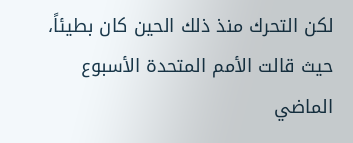لكن التحرك منذ ذلك الحين كان بطيئاً، حيث قالت الأمم المتحدة الأسبوع الماضي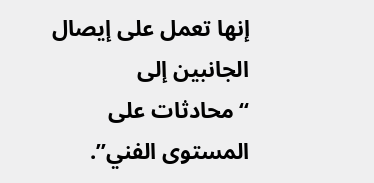إنها تعمل على إيصال الجانبين إلى “محادثات على المستوى الفني”.